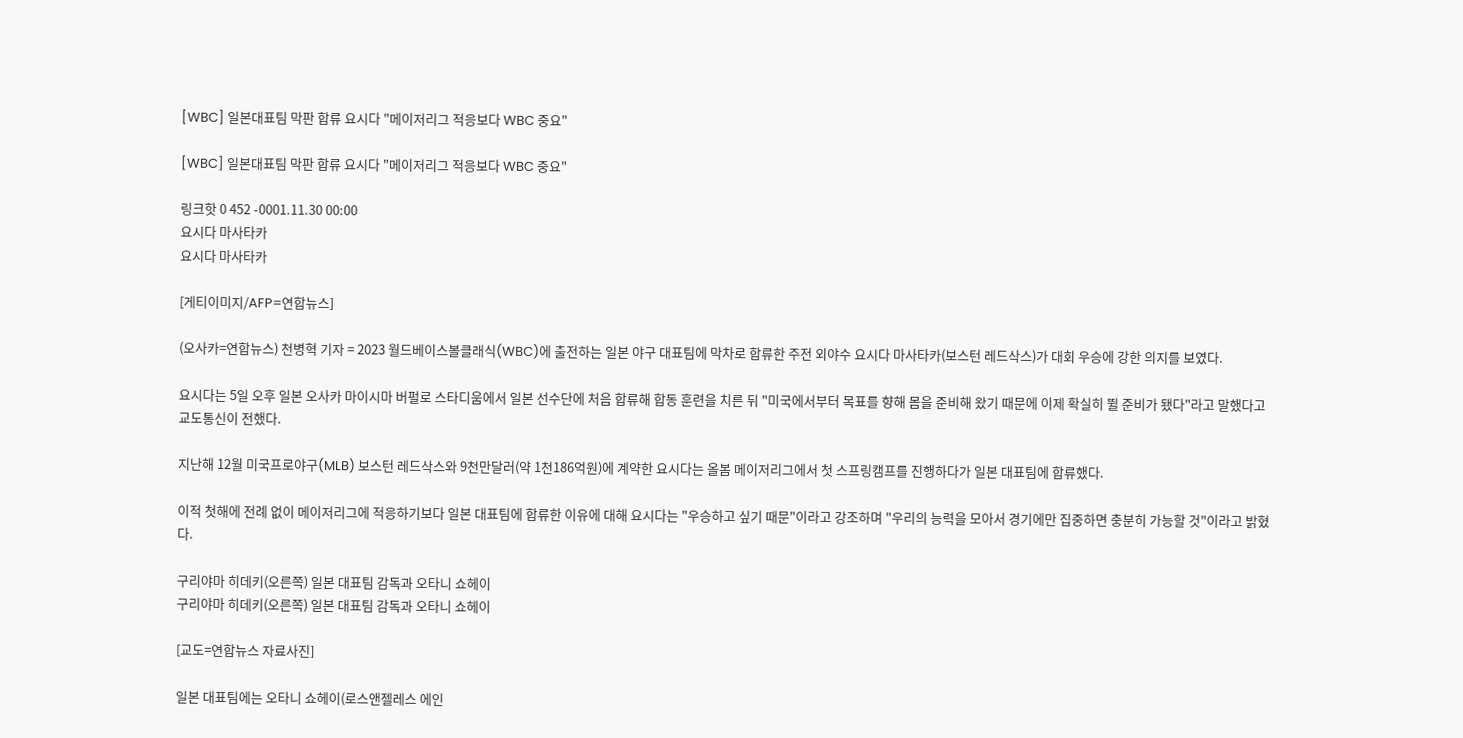[WBC] 일본대표팀 막판 합류 요시다 "메이저리그 적응보다 WBC 중요"

[WBC] 일본대표팀 막판 합류 요시다 "메이저리그 적응보다 WBC 중요"

링크핫 0 452 -0001.11.30 00:00
요시다 마사타카
요시다 마사타카

[게티이미지/AFP=연합뉴스]

(오사카=연합뉴스) 천병혁 기자 = 2023 월드베이스볼클래식(WBC)에 출전하는 일본 야구 대표팀에 막차로 합류한 주전 외야수 요시다 마사타카(보스턴 레드삭스)가 대회 우승에 강한 의지를 보였다.

요시다는 5일 오후 일본 오사카 마이시마 버펄로 스타디움에서 일본 선수단에 처음 합류해 합동 훈련을 치른 뒤 "미국에서부터 목표를 향해 몸을 준비해 왔기 때문에 이제 확실히 뛸 준비가 됐다"라고 말했다고 교도통신이 전했다.

지난해 12월 미국프로야구(MLB) 보스턴 레드삭스와 9천만달러(약 1천186억원)에 계약한 요시다는 올봄 메이저리그에서 첫 스프링캠프를 진행하다가 일본 대표팀에 합류했다.

이적 첫해에 전례 없이 메이저리그에 적응하기보다 일본 대표팀에 합류한 이유에 대해 요시다는 "우승하고 싶기 때문"이라고 강조하며 "우리의 능력을 모아서 경기에만 집중하면 충분히 가능할 것"이라고 밝혔다.

구리야마 히데키(오른쪽) 일본 대표팀 감독과 오타니 쇼헤이
구리야마 히데키(오른쪽) 일본 대표팀 감독과 오타니 쇼헤이

[교도=연합뉴스 자료사진]

일본 대표팀에는 오타니 쇼헤이(로스앤젤레스 에인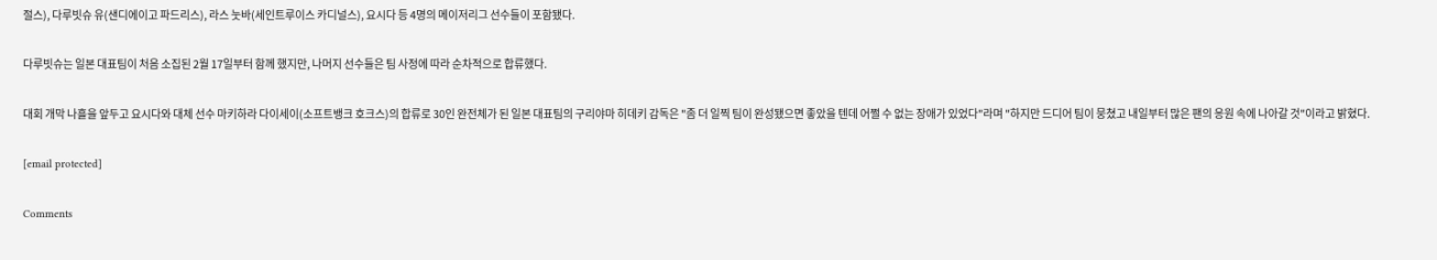절스), 다루빗슈 유(샌디에이고 파드리스), 라스 눗바(세인트루이스 카디널스), 요시다 등 4명의 메이저리그 선수들이 포함됐다.

다루빗슈는 일본 대표팀이 처음 소집된 2월 17일부터 함께 했지만, 나머지 선수들은 팀 사정에 따라 순차적으로 합류했다.

대회 개막 나흘을 앞두고 요시다와 대체 선수 마키하라 다이세이(소프트뱅크 호크스)의 합류로 30인 완전체가 된 일본 대표팀의 구리야마 히데키 감독은 "좀 더 일찍 팀이 완성됐으면 좋았을 텐데 어쩔 수 없는 장애가 있었다"라며 "하지만 드디어 팀이 뭉쳤고 내일부터 많은 팬의 응원 속에 나아갈 것"이라고 밝혔다.

[email protected]

Comments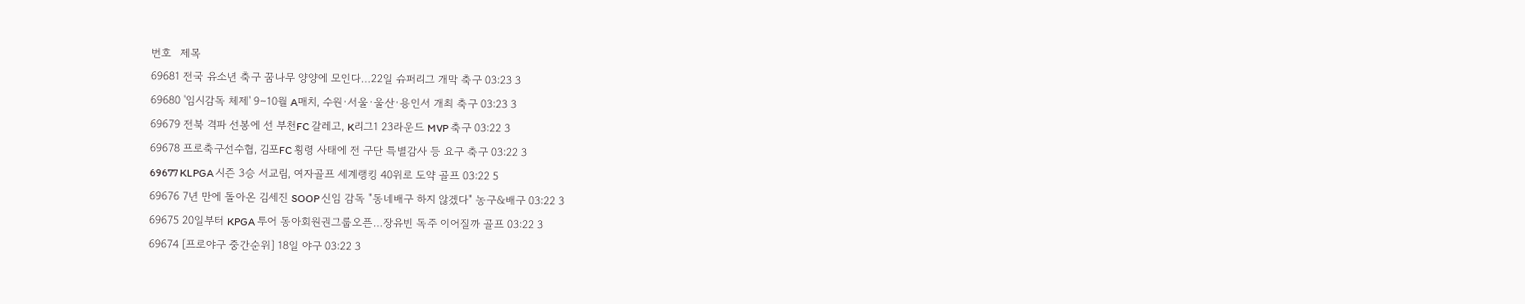번호   제목
69681 전국 유소년 축구 꿈나무 양양에 모인다…22일 슈퍼리그 개막 축구 03:23 3
69680 '임시감독 체제' 9∼10월 A매치, 수원·서울·울산·용인서 개최 축구 03:23 3
69679 전북 격파 선봉에 선 부천FC 갈레고, K리그1 23라운드 MVP 축구 03:22 3
69678 프로축구선수협, 김포FC 횡령 사태에 전 구단 특별감사 등 요구 축구 03:22 3
69677 KLPGA 시즌 3승 서교림, 여자골프 세계랭킹 40위로 도약 골프 03:22 5
69676 7년 만에 돌아온 김세진 SOOP 신임 감독 "동네배구 하지 않겠다" 농구&배구 03:22 3
69675 20일부터 KPGA 투어 동아회원권그룹오픈…장유빈 독주 이어질까 골프 03:22 3
69674 [프로야구 중간순위] 18일 야구 03:22 3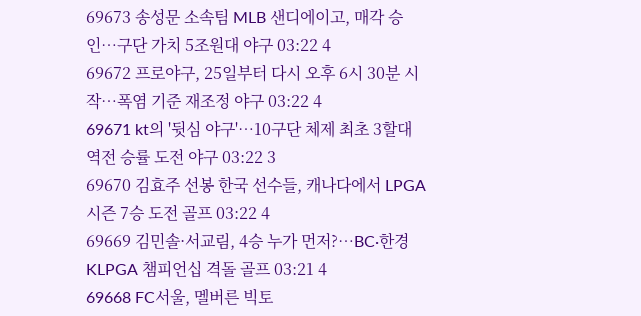69673 송성문 소속팀 MLB 샌디에이고, 매각 승인…구단 가치 5조원대 야구 03:22 4
69672 프로야구, 25일부터 다시 오후 6시 30분 시작…폭염 기준 재조정 야구 03:22 4
69671 kt의 '뒷심 야구'…10구단 체제 최초 3할대 역전 승률 도전 야구 03:22 3
69670 김효주 선봉 한국 선수들, 캐나다에서 LPGA 시즌 7승 도전 골프 03:22 4
69669 김민솔·서교림, 4승 누가 먼저?…BC·한경 KLPGA 챔피언십 격돌 골프 03:21 4
69668 FC서울, 멜버른 빅토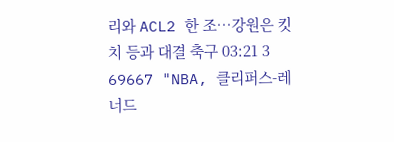리와 ACL2 한 조…강원은 킷치 등과 대결 축구 03:21 3
69667 "NBA, 클리퍼스-레너드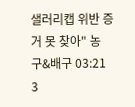샐러리캡 위반 증거 못 찾아" 농구&배구 03:21 3